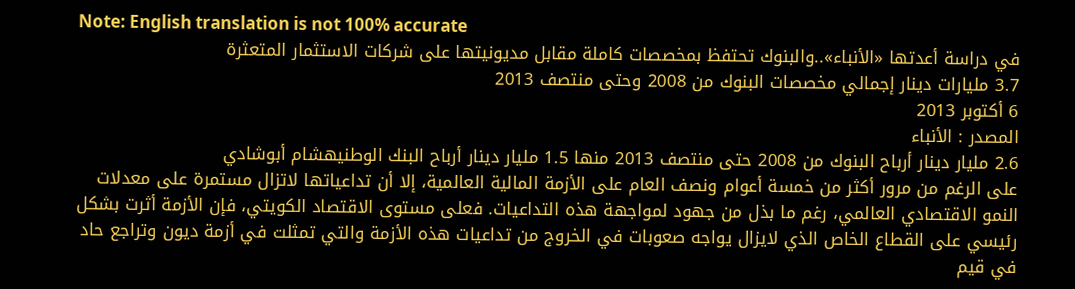Note: English translation is not 100% accurate
في دراسة أعدتها «الأنباء»..والبنوك تحتفظ بمخصصات كاملة مقابل مديونيتها على شركات الاستثمار المتعثرة
3.7 مليارات دينار إجمالي مخصصات البنوك من 2008 وحتى منتصف 2013
6 أكتوبر 2013
المصدر : الأنباء
2.6 مليار دينار أرباح البنوك من 2008 حتى منتصف 2013 منها 1.5 مليار دينار أرباح البنك الوطنيهشام أبوشادي
على الرغم من مرور أكثر من خمسة أعوام ونصف العام على الأزمة المالية العالمية، إلا أن تداعياتها لاتزال مستمرة على معدلات النمو الاقتصادي العالمي، رغم ما بذل من جهود لمواجهة هذه التداعيات. فعلى مستوى الاقتصاد الكويتي، فإن الأزمة أثرت بشكل رئيسي على القطاع الخاص الذي لايزال يواجه صعوبات في الخروج من تداعيات هذه الأزمة والتي تمثلت في أزمة ديون وتراجع حاد في قيم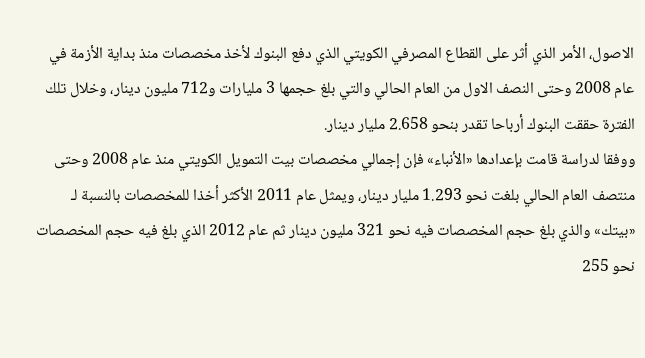الاصول، الأمر الذي أثر على القطاع المصرفي الكويتي الذي دفع البنوك لأخذ مخصصات منذ بداية الأزمة في عام 2008 وحتى النصف الاول من العام الحالي والتي بلغ حجمها 3 مليارات و712 مليون دينار، وخلال تلك الفترة حققت البنوك أرباحا تقدر بنحو 2.658 مليار دينار.
ووفقا لدراسة قامت بإعدادها «الأنباء» فإن إجمالي مخصصات بيت التمويل الكويتي منذ عام 2008 وحتى منتصف العام الحالي بلغت نحو 1.293 مليار دينار، ويمثل عام 2011 الأكثر أخذا للمخصصات بالنسبة لـ «بيتك» والذي بلغ حجم المخصصات فيه نحو 321 مليون دينار ثم عام 2012 الذي بلغ فيه حجم المخصصات نحو 255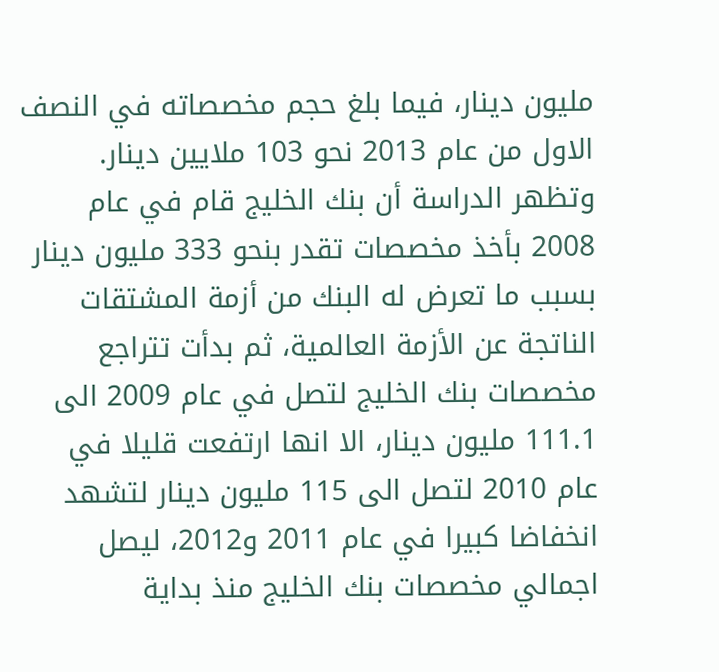مليون دينار، فيما بلغ حجم مخصصاته في النصف الاول من عام 2013 نحو 103 ملايين دينار.
وتظهر الدراسة أن بنك الخليج قام في عام 2008 بأخذ مخصصات تقدر بنحو 333 مليون دينار بسبب ما تعرض له البنك من أزمة المشتقات الناتجة عن الأزمة العالمية، ثم بدأت تتراجع مخصصات بنك الخليج لتصل في عام 2009 الى 111.1 مليون دينار، الا انها ارتفعت قليلا في عام 2010 لتصل الى 115 مليون دينار لتشهد انخفاضا كبيرا في عام 2011 و2012، ليصل اجمالي مخصصات بنك الخليج منذ بداية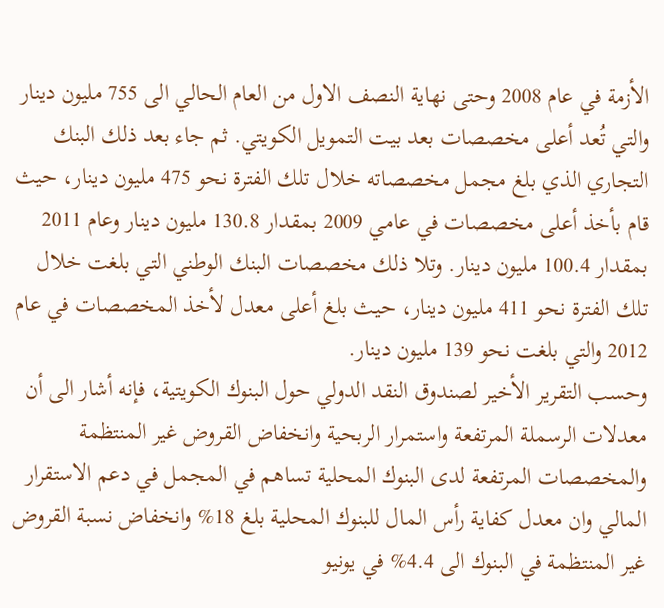الأزمة في عام 2008 وحتى نهاية النصف الاول من العام الحالي الى 755 مليون دينار والتي تُعد أعلى مخصصات بعد بيت التمويل الكويتي. ثم جاء بعد ذلك البنك التجاري الذي بلغ مجمل مخصصاته خلال تلك الفترة نحو 475 مليون دينار، حيث قام بأخذ أعلى مخصصات في عامي 2009 بمقدار 130.8 مليون دينار وعام 2011 بمقدار 100.4 مليون دينار. وتلا ذلك مخصصات البنك الوطني التي بلغت خلال تلك الفترة نحو 411 مليون دينار، حيث بلغ أعلى معدل لأخذ المخصصات في عام 2012 والتي بلغت نحو 139 مليون دينار.
وحسب التقرير الأخير لصندوق النقد الدولي حول البنوك الكويتية، فإنه أشار الى أن معدلات الرسملة المرتفعة واستمرار الربحية وانخفاض القروض غير المنتظمة والمخصصات المرتفعة لدى البنوك المحلية تساهم في المجمل في دعم الاستقرار المالي وان معدل كفاية رأس المال للبنوك المحلية بلغ 18% وانخفاض نسبة القروض غير المنتظمة في البنوك الى 4.4% في يونيو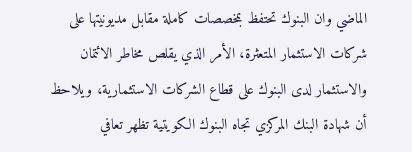الماضي وان البنوك تحتفظ بمخصصات كاملة مقابل مديونيتها على شركات الاستثمار المتعثرة، الأمر الذي يقلص مخاطر الائتمان والاستثمار لدى البنوك على قطاع الشركات الاستثمارية، ويلاحظ أن شهادة البنك المركزي تجاه البنوك الكويتية تظهر تعافي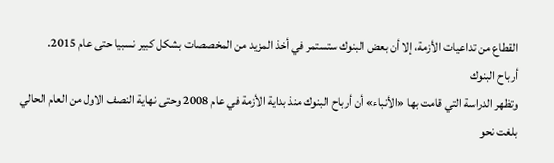القطاع من تداعيات الأزمة، إلا أن بعض البنوك ستستمر في أخذ المزيد من المخصصات بشكل كبير نسبيا حتى عام 2015.
أرباح البنوك
وتظهر الدراسة التي قامت بها «الأنباء» أن أرباح البنوك منذ بداية الأزمة في عام 2008 وحتى نهاية النصف الاول من العام الحالي بلغت نحو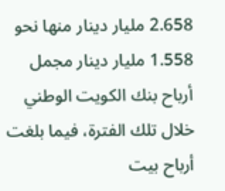2.658 مليار دينار منها نحو 1.558 مليار دينار مجمل أرباح بنك الكويت الوطني خلال تلك الفترة، فيما بلغت أرباح بيت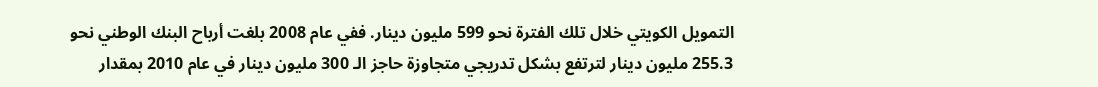التمويل الكويتي خلال تلك الفترة نحو 599 مليون دينار. ففي عام 2008 بلغت أرباح البنك الوطني نحو 255.3 مليون دينار لترتفع بشكل تدريجي متجاوزة حاجز الـ 300 مليون دينار في عام 2010 بمقدار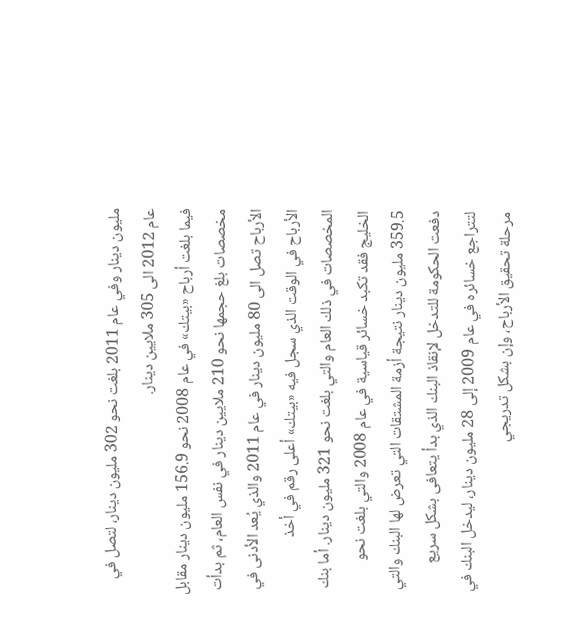مليون دينار وفي عام 2011 بلغت نحو 302 مليون دينار، لتصل في عام 2012 الى 305 ملايين دينار.
فيما بلغت أرباح «بيتك» في عام 2008 نحو 156.9 مليون دينار مقابل مخصصات بلغ حجمها نحو 210 ملايين دينار في نفس العام، ثم بدأت الأرباح تصل الى 80 مليون دينار في عام 2011 والذي يُعد الأدنى في الأرباح في الوقت الذي سجل فيه «بيتك» أعلى رقم في أخذ المخصصات في ذلك العام والتي بلغت نحو 321 مليون دينار. أما بنك الخليج فقد تكبد خسائر قياسية في عام 2008 والتي بلغت نحو 359.5 مليون دينار نتيجة أزمة المشتقات التي تعرض لها البنك والتي دفعت الحكومة للتدخل لإنقاذ البنك الذي بدأ يتعافى بشكل سريع لتتراجع خسائره في عام 2009 إلى 28 مليون دينار، ليدخل البنك في مرحلة تحقيق الأرباح، وإن بشكل تدريجي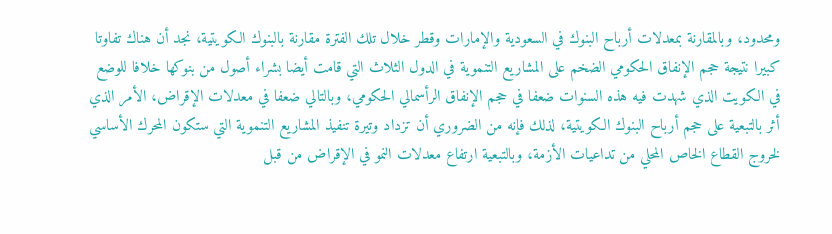ومحدود، وبالمقارنة بمعدلات أرباح البنوك في السعودية والإمارات وقطر خلال تلك الفترة مقارنة بالبنوك الكويتية، نجد أن هناك تفاوتا كبيرا نتيجة حجم الإنفاق الحكومي الضخم على المشاريع التنموية في الدول الثلاث التي قامت أيضا بشراء أصول من بنوكها خلافا للوضع في الكويت الذي شهدت فيه هذه السنوات ضعفا في حجم الإنفاق الرأسمالي الحكومي، وبالتالي ضعفا في معدلات الإقراض، الأمر الذي أثر بالتبعية على حجم أرباح البنوك الكويتية، لذلك فإنه من الضروري أن تزداد وتيرة تنفيذ المشاريع التنموية التي ستكون المحرك الأساسي لخروج القطاع الخاص المحلي من تداعيات الأزمة، وبالتبعية ارتفاع معدلات النمو في الإقراض من قبل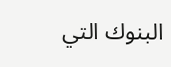البنوك التي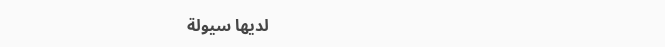لديها سيولة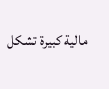مالية كبيرة تشكل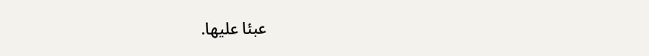عبئا عليها.